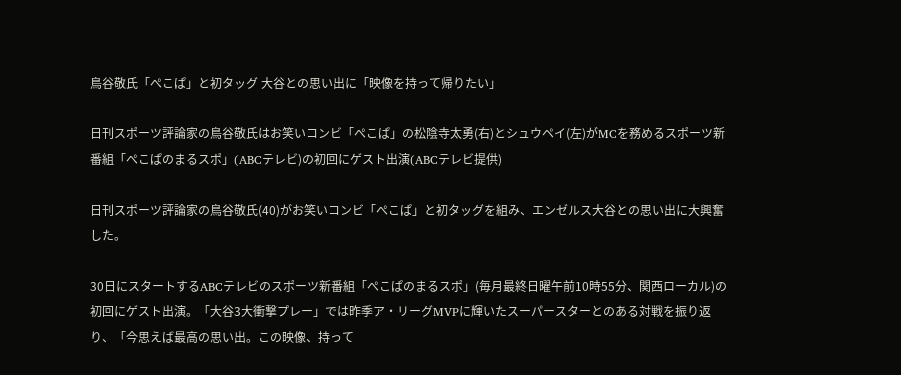鳥谷敬氏「ぺこぱ」と初タッグ 大谷との思い出に「映像を持って帰りたい」

日刊スポーツ評論家の鳥谷敬氏はお笑いコンビ「ぺこぱ」の松陰寺太勇(右)とシュウペイ(左)がMCを務めるスポーツ新番組「ぺこぱのまるスポ」(ABCテレビ)の初回にゲスト出演(ABCテレビ提供)

日刊スポーツ評論家の鳥谷敬氏(40)がお笑いコンビ「ぺこぱ」と初タッグを組み、エンゼルス大谷との思い出に大興奮した。

30日にスタートするABCテレビのスポーツ新番組「ぺこぱのまるスポ」(毎月最終日曜午前10時55分、関西ローカル)の初回にゲスト出演。「大谷3大衝撃プレー」では昨季ア・リーグMVPに輝いたスーパースターとのある対戦を振り返り、「今思えば最高の思い出。この映像、持って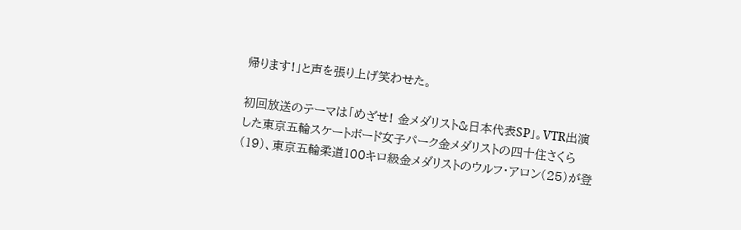帰ります!」と声を張り上げ笑わせた。

初回放送のテーマは「めざせ! 金メダリスト&日本代表SP」。VTR出演した東京五輪スケートボード女子パーク金メダリストの四十住さくら(19)、東京五輪柔道100キロ級金メダリストのウルフ・アロン(25)が登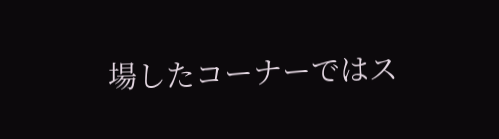場したコーナーではス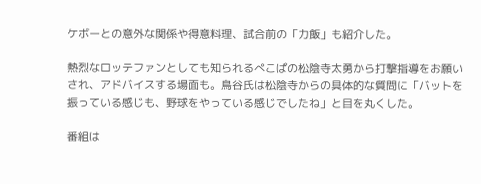ケボーとの意外な関係や得意料理、試合前の「力飯」も紹介した。

熱烈なロッテファンとしても知られるぺこぱの松陰寺太勇から打撃指導をお願いされ、アドバイスする場面も。鳥谷氏は松陰寺からの具体的な質問に「バットを振っている感じも、野球をやっている感じでしたね」と目を丸くした。

番組は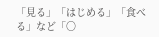「見る」「はじめる」「食べる」など「〇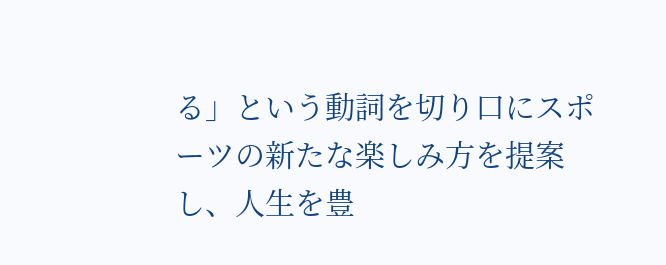る」という動詞を切り口にスポーツの新たな楽しみ方を提案し、人生を豊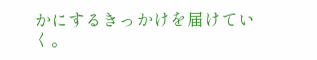かにするきっかけを届けていく。